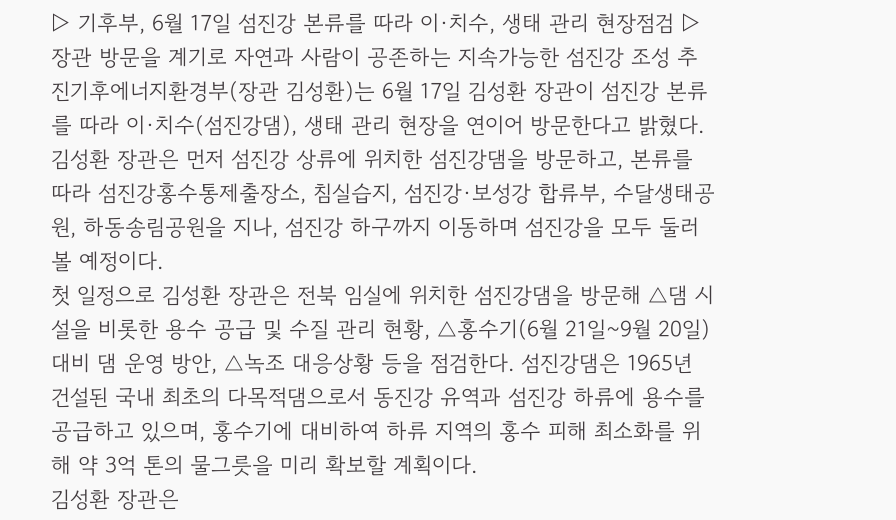▷ 기후부, 6월 17일 섬진강 본류를 따라 이·치수, 생태 관리 현장점검 ▷ 장관 방문을 계기로 자연과 사람이 공존하는 지속가능한 섬진강 조성 추진기후에너지환경부(장관 김성환)는 6월 17일 김성환 장관이 섬진강 본류를 따라 이·치수(섬진강댐), 생태 관리 현장을 연이어 방문한다고 밝혔다. 김성환 장관은 먼저 섬진강 상류에 위치한 섬진강댐을 방문하고, 본류를 따라 섬진강홍수통제출장소, 침실습지, 섬진강·보성강 합류부, 수달생태공원, 하동송림공원을 지나, 섬진강 하구까지 이동하며 섬진강을 모두 둘러볼 예정이다.
첫 일정으로 김성환 장관은 전북 임실에 위치한 섬진강댐을 방문해 △댐 시설을 비롯한 용수 공급 및 수질 관리 현황, △홍수기(6월 21일~9월 20일) 대비 댐 운영 방안, △녹조 대응상황 등을 점검한다. 섬진강댐은 1965년 건설된 국내 최초의 다목적댐으로서 동진강 유역과 섬진강 하류에 용수를 공급하고 있으며, 홍수기에 대비하여 하류 지역의 홍수 피해 최소화를 위해 약 3억 톤의 물그릇을 미리 확보할 계획이다.
김성환 장관은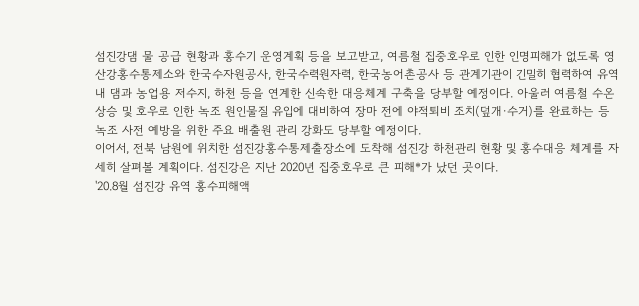섬진강댐 물 공급 현황과 홍수기 운영계획 등을 보고받고, 여름철 집중호우로 인한 인명피해가 없도록 영산강홍수통제소와 한국수자원공사, 한국수력원자력, 한국농어촌공사 등 관계기관이 긴밀히 협력하여 유역 내 댐과 농업용 저수지, 하천 등을 연계한 신속한 대응체계 구축을 당부할 예정이다. 아울러 여름철 수온 상승 및 호우로 인한 녹조 원인물질 유입에 대비하여 장마 전에 야적퇴비 조치(덮개·수거)를 완료하는 등 녹조 사전 예방을 위한 주요 배출원 관리 강화도 당부할 예정이다.
이어서, 전북 남원에 위치한 섬진강홍수통제출장소에 도착해 섬진강 하천관리 현황 및 홍수대응 체계를 자세히 살펴볼 계획이다. 섬진강은 지난 2020년 집중호우로 큰 피해*가 났던 곳이다.
'20.8월 섬진강 유역 홍수피해액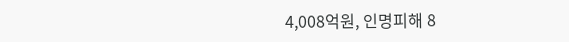4,008억원, 인명피해 8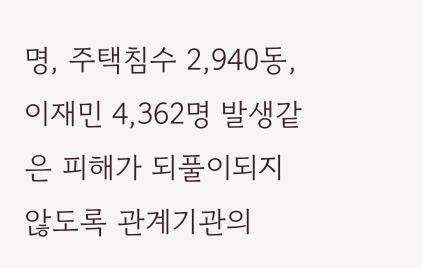명, 주택침수 2,940동, 이재민 4,362명 발생같은 피해가 되풀이되지 않도록 관계기관의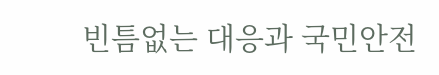빈틈없는 대응과 국민안전